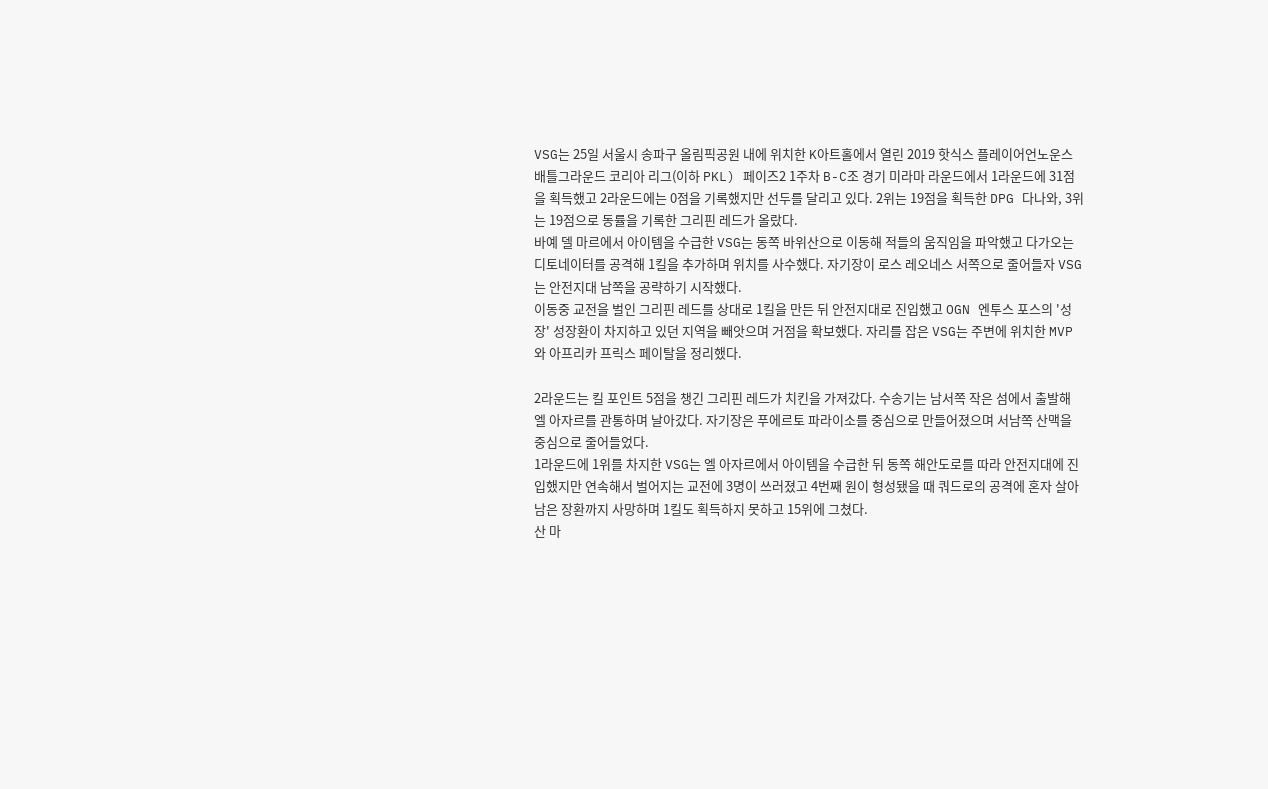VSG는 25일 서울시 송파구 올림픽공원 내에 위치한 K아트홀에서 열린 2019 핫식스 플레이어언노운스 배틀그라운드 코리아 리그(이하 PKL) 페이즈2 1주차 B-C조 경기 미라마 라운드에서 1라운드에 31점을 획득했고 2라운드에는 0점을 기록했지만 선두를 달리고 있다. 2위는 19점을 획득한 DPG 다나와, 3위는 19점으로 동률을 기록한 그리핀 레드가 올랐다.
바예 델 마르에서 아이템을 수급한 VSG는 동쪽 바위산으로 이동해 적들의 움직임을 파악했고 다가오는 디토네이터를 공격해 1킬을 추가하며 위치를 사수했다. 자기장이 로스 레오네스 서쪽으로 줄어들자 VSG는 안전지대 남쪽을 공략하기 시작했다.
이동중 교전을 벌인 그리핀 레드를 상대로 1킬을 만든 뒤 안전지대로 진입했고 OGN 엔투스 포스의 '성장' 성장환이 차지하고 있던 지역을 빼앗으며 거점을 확보했다. 자리를 잡은 VSG는 주변에 위치한 MVP와 아프리카 프릭스 페이탈을 정리했다.

2라운드는 킬 포인트 5점을 챙긴 그리핀 레드가 치킨을 가져갔다. 수송기는 남서쪽 작은 섬에서 출발해 엘 아자르를 관통하며 날아갔다. 자기장은 푸에르토 파라이소를 중심으로 만들어졌으며 서남쪽 산맥을 중심으로 줄어들었다.
1라운드에 1위를 차지한 VSG는 엘 아자르에서 아이템을 수급한 뒤 동쪽 해안도로를 따라 안전지대에 진입했지만 연속해서 벌어지는 교전에 3명이 쓰러졌고 4번째 원이 형성됐을 때 쿼드로의 공격에 혼자 살아남은 장환까지 사망하며 1킬도 획득하지 못하고 15위에 그쳤다.
산 마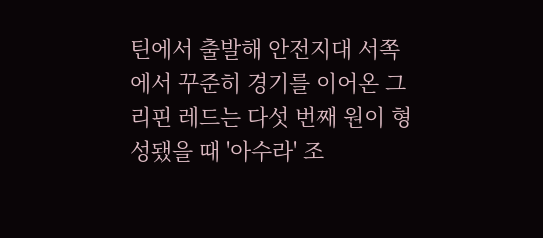틴에서 출발해 안전지대 서쪽에서 꾸준히 경기를 이어온 그리핀 레드는 다섯 번째 원이 형성됐을 때 '아수라' 조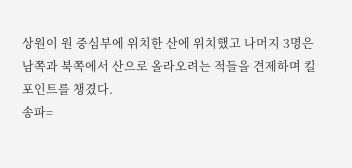상원이 원 중심부에 위치한 산에 위치했고 나머지 3명은 남쪽과 북쪽에서 산으로 올라오려는 적들을 견제하며 킬 포인트를 챙겼다.
송파=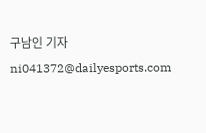구남인 기자 ni041372@dailyesports.com